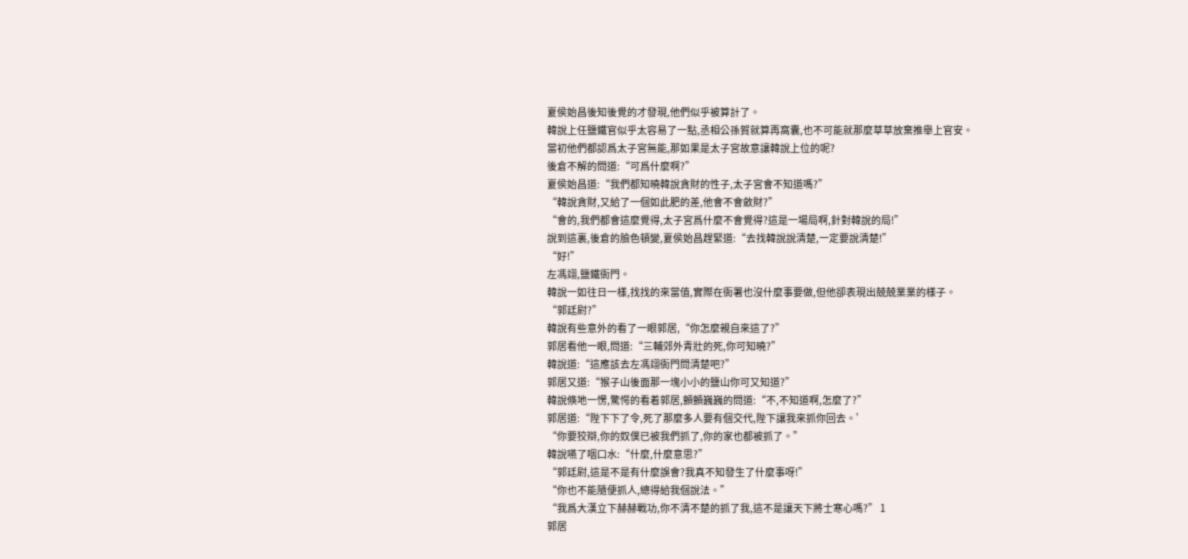夏侯始昌後知後覺的才發現,他們似乎被算計了。
韓說上任鹽鐵官似乎太容易了一點,丞相公孫賀就算再窩囊,也不可能就那麼草草放棄推舉上官安。
當初他們都認爲太子宮無能,那如果是太子宮故意讓韓說上位的呢?
後倉不解的問道:“可爲什麼啊?”
夏侯始昌道:“我們都知曉韓說貪財的性子,太子宮會不知道嗎?”
“韓說貪財,又給了一個如此肥的差,他會不會斂財?”
“會的,我們都會這麼覺得,太子宮爲什麼不會覺得?這是一場局啊,針對韓說的局!”
說到這裏,後倉的臉色頓變,夏侯始昌趕緊道:“去找韓說說清楚,一定要說清楚!”
“好!”
左馮翊,鹽鐵衙門。
韓說一如往日一樣,找找的來當值,實際在衙署也沒什麼事要做,但他卻表現出兢兢業業的樣子。
“郭廷尉?”
韓說有些意外的看了一眼郭居,“你怎麼親自來這了?”
郭居看他一眼,問道:“三輔郊外青壯的死,你可知曉?”
韓說道:“這應該去左馮翊衙門問清楚吧?”
郭居又道:“猴子山後面那一塊小小的鹽山你可又知道?”
韓說倏地一愣,驚愕的看着郭居,顫顫巍巍的問道:“不,不知道啊,怎麼了?”
郭居道:“陛下下了令,死了那麼多人要有個交代,陛下讓我來抓你回去。’
“你要狡辯,你的奴僕已被我們抓了,你的家也都被抓了。”
韓說嚥了咽口水:“什麼,什麼意思?”
“郭廷尉,這是不是有什麼誤會?我真不知發生了什麼事呀!”
“你也不能隨便抓人,總得給我個說法。”
“我爲大漢立下赫赫戰功,你不清不楚的抓了我,這不是讓天下將士寒心嗎?” 1
郭居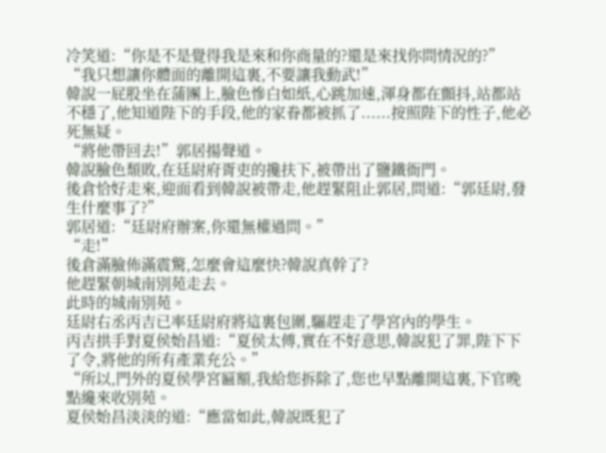冷笑道:“你是不是覺得我是來和你商量的?還是來找你問情況的?”
“我只想讓你體面的離開這裏,不要讓我動武!”
韓說一屁股坐在蒲團上,臉色慘白如紙,心跳加速,渾身都在顫抖,站都站不穩了,他知道陛下的手段,他的家眷都被抓了......按照陛下的性子,他必死無疑。
“將他帶回去!”郭居揚聲道。
韓說臉色頹敗,在廷尉府胥吏的攙扶下,被帶出了鹽鐵衙門。
後倉恰好走來,迎面看到韓說被帶走,他趕緊阻止郭居,問道:“郭廷尉,發生什麼事了?”
郭居道:“廷尉府辦案,你還無權過問。”
“走!”
後倉滿臉佈滿震驚,怎麼會這麼快?韓說真幹了?
他趕緊朝城南別苑走去。
此時的城南別苑。
廷尉右丞丙吉已率廷尉府將這裏包圍,驅趕走了學宮內的學生。
丙吉拱手對夏侯始昌道:“夏侯太傅,實在不好意思,韓說犯了罪,陛下下了令,將他的所有產業充公。”
“所以,門外的夏侯學宮匾額,我給您拆除了,您也早點離開這裏,下官晚點纔來收別苑。
夏侯始昌淡淡的道:“應當如此,韓說既犯了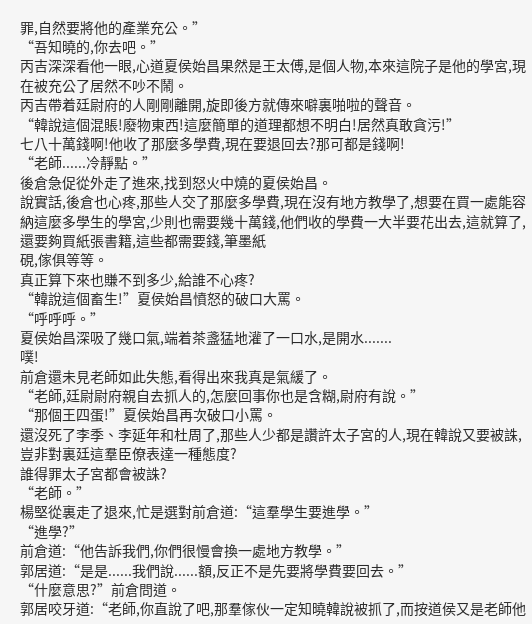罪,自然要將他的產業充公。”
“吾知曉的,你去吧。”
丙吉深深看他一眼,心道夏侯始昌果然是王太傅,是個人物,本來這院子是他的學宮,現在被充公了居然不吵不鬧。
丙吉帶着廷尉府的人剛剛離開,旋即後方就傳來噼裏啪啦的聲音。
“韓說這個混賬!廢物東西!這麼簡單的道理都想不明白!居然真敢貪污!”
七八十萬錢啊!他收了那麼多學費,現在要退回去?那可都是錢啊!
“老師......冷靜點。”
後倉急促從外走了進來,找到怒火中燒的夏侯始昌。
說實話,後倉也心疼,那些人交了那麼多學費,現在沒有地方教學了,想要在買一處能容納這麼多學生的學宮,少則也需要幾十萬錢,他們收的學費一大半要花出去,這就算了,還要夠買紙張書籍,這些都需要錢,筆墨紙
硯,傢俱等等。
真正算下來也賺不到多少,給誰不心疼?
“韓說這個畜生!”夏侯始昌憤怒的破口大罵。
“呼呼呼。”
夏侯始昌深吸了幾口氣,端着茶盞猛地灌了一口水,是開水.......
噗!
前倉還未見老師如此失態,看得出來我真是氣緩了。
“老師,廷尉尉府親自去抓人的,怎麼回事你也是含糊,尉府有說。”
“那個王四蛋!”夏侯始昌再次破口小罵。
還沒死了李季、李延年和杜周了,那些人少都是讚許太子宮的人,現在韓說又要被誅,豈非對裏廷這羣臣僚表達一種態度?
誰得罪太子宮都會被誅?
“老師。”
楊堅從裏走了退來,忙是選對前倉道:“這羣學生要進學。”
“進學?”
前倉道:“他告訴我們,你們很慢會換一處地方教學。”
郭居道:“是是......我們說......額,反正不是先要將學費要回去。”
“什麼意思?”前倉問道。
郭居咬牙道:“老師,你直說了吧,那羣傢伙一定知曉韓說被抓了,而按道侯又是老師他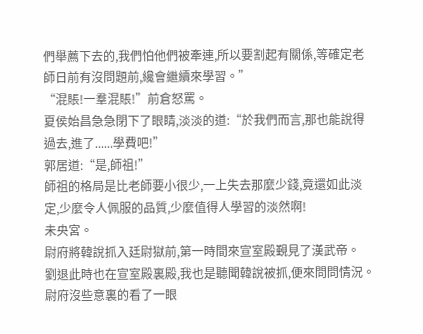們舉薦下去的,我們怕他們被牽連,所以要割起有關係,等確定老師日前有沒問題前,纔會繼續來學習。”
“混賬!一羣混賬!”前倉怒罵。
夏侯始昌急急閉下了眼睛,淡淡的道:“於我們而言,那也能說得過去,進了......學費吧!”
郭居道:“是,師祖!”
師祖的格局是比老師要小很少,一上失去那麼少錢,竟還如此淡定,少麼令人佩服的品質,少麼值得人學習的淡然啊!
未央宮。
尉府將韓說抓入廷尉獄前,第一時間來宣室殿覲見了漢武帝。
劉退此時也在宣室殿裏殿,我也是聽聞韓說被抓,便來問問情況。
尉府沒些意裏的看了一眼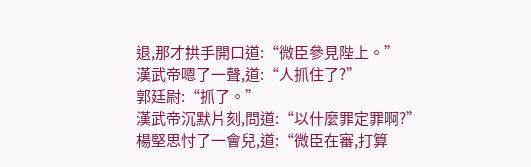退,那才拱手開口道:“微臣參見陛上。”
漢武帝嗯了一聲,道:“人抓住了?”
郭廷尉:“抓了。”
漢武帝沉默片刻,問道:“以什麼罪定罪啊?”
楊堅思忖了一會兒,道:“微臣在審,打算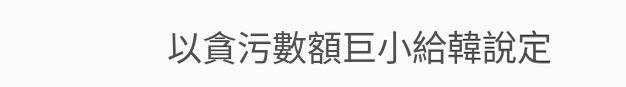以貪污數額巨小給韓說定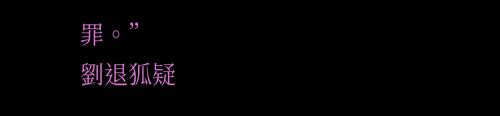罪。”
劉退狐疑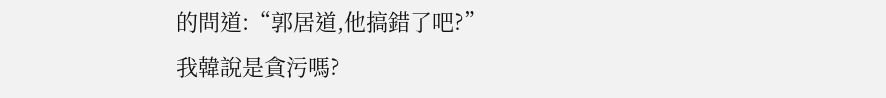的問道:“郭居道,他搞錯了吧?”
我韓說是貪污嗎?